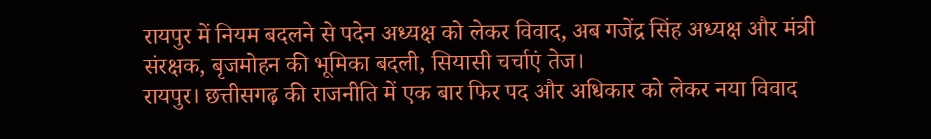रायपुर में नियम बदलने से पदेन अध्यक्ष को लेकर विवाद, अब गजेंद्र सिंह अध्यक्ष और मंत्री संरक्षक, बृजमोहन की भूमिका बदली, सियासी चर्चाएं तेज।
रायपुर। छत्तीसगढ़ की राजनीति में एक बार फिर पद और अधिकार को लेकर नया विवाद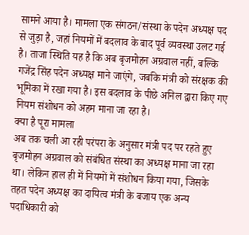सामने आया है। मामला एक संगठन/संस्था के पदेन अध्यक्ष पद से जुड़ा है, जहां नियमों में बदलाव के बाद पूर्व व्यवस्था उलट गई है। ताजा स्थिति यह है कि अब बृजमोहन अग्रवाल नहीं, बल्कि गजेंद्र सिंह पदेन अध्यक्ष माने जाएंगे, जबकि मंत्री को संरक्षक की भूमिका में रखा गया है। इस बदलाव के पीछे अनिल द्वारा किए गए नियम संशोधन को अहम माना जा रहा है।
क्या है पूरा मामला
अब तक चली आ रही परंपरा के अनुसार मंत्री पद पर रहते हुए बृजमोहन अग्रवाल को संबंधित संस्था का अध्यक्ष माना जा रहा था। लेकिन हाल ही में नियमों में संशोधन किया गया, जिसके तहत पदेन अध्यक्ष का दायित्व मंत्री के बजाय एक अन्य पदाधिकारी को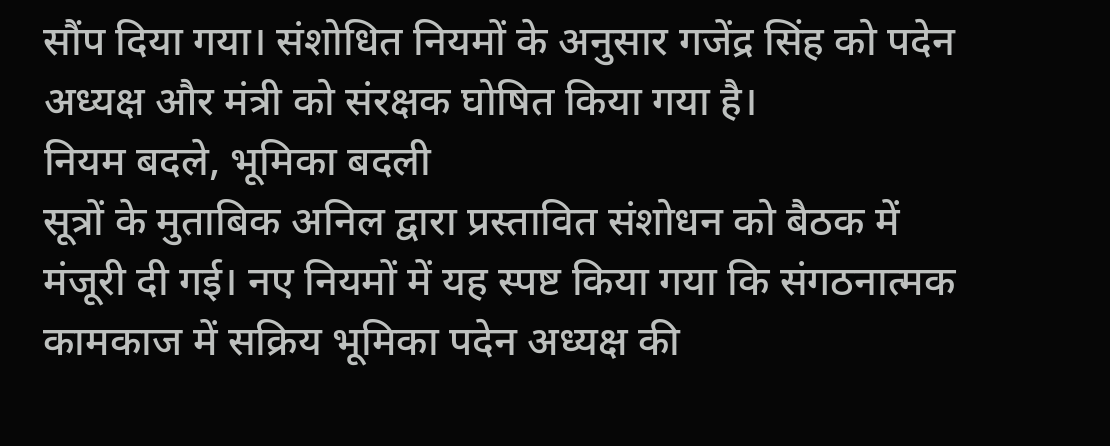सौंप दिया गया। संशोधित नियमों के अनुसार गजेंद्र सिंह को पदेन अध्यक्ष और मंत्री को संरक्षक घोषित किया गया है।
नियम बदले, भूमिका बदली
सूत्रों के मुताबिक अनिल द्वारा प्रस्तावित संशोधन को बैठक में मंजूरी दी गई। नए नियमों में यह स्पष्ट किया गया कि संगठनात्मक कामकाज में सक्रिय भूमिका पदेन अध्यक्ष की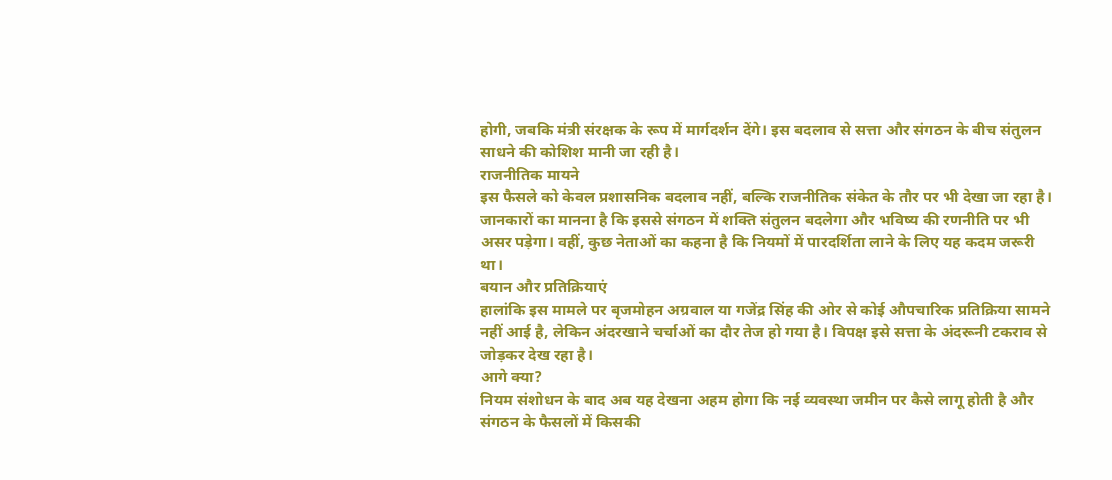होगी, जबकि मंत्री संरक्षक के रूप में मार्गदर्शन देंगे। इस बदलाव से सत्ता और संगठन के बीच संतुलन साधने की कोशिश मानी जा रही है।
राजनीतिक मायने
इस फैसले को केवल प्रशासनिक बदलाव नहीं, बल्कि राजनीतिक संकेत के तौर पर भी देखा जा रहा है। जानकारों का मानना है कि इससे संगठन में शक्ति संतुलन बदलेगा और भविष्य की रणनीति पर भी असर पड़ेगा। वहीं, कुछ नेताओं का कहना है कि नियमों में पारदर्शिता लाने के लिए यह कदम जरूरी था।
बयान और प्रतिक्रियाएं
हालांकि इस मामले पर बृजमोहन अग्रवाल या गजेंद्र सिंह की ओर से कोई औपचारिक प्रतिक्रिया सामने नहीं आई है, लेकिन अंदरखाने चर्चाओं का दौर तेज हो गया है। विपक्ष इसे सत्ता के अंदरूनी टकराव से जोड़कर देख रहा है।
आगे क्या?
नियम संशोधन के बाद अब यह देखना अहम होगा कि नई व्यवस्था जमीन पर कैसे लागू होती है और संगठन के फैसलों में किसकी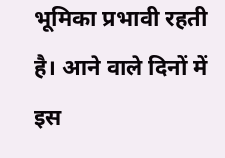भूमिका प्रभावी रहती है। आने वाले दिनों में इस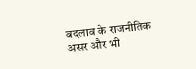बदलाव के राजनीतिक असर और भी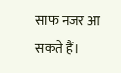साफ नजर आ सकते हैं।